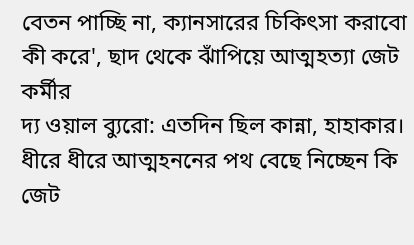বেতন পাচ্ছি না, ক্যানসারের চিকিৎসা করাবো কী করে', ছাদ থেকে ঝাঁপিয়ে আত্মহত্যা জেট কর্মীর
দ্য ওয়াল ব্যুরো: এতদিন ছিল কান্না, হাহাকার। ধীরে ধীরে আত্মহননের পথ বেছে নিচ্ছেন কি জেট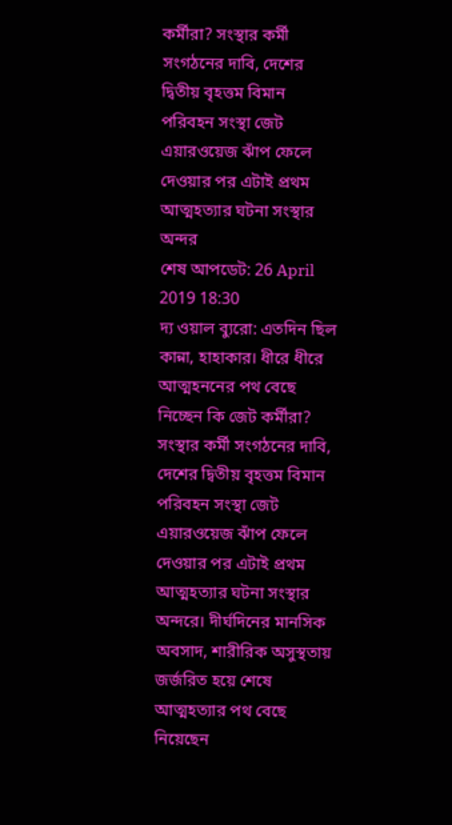কর্মীরা? সংস্থার কর্মী সংগঠনের দাবি, দেশের দ্বিতীয় বৃহত্তম বিমান পরিবহন সংস্থা জেট এয়ারওয়েজ ঝাঁপ ফেলে দেওয়ার পর এটাই প্রথম আত্মহত্যার ঘটনা সংস্থার অন্দর
শেষ আপডেট: 26 April 2019 18:30
দ্য ওয়াল ব্যুরো: এতদিন ছিল কান্না, হাহাকার। ধীরে ধীরে আত্মহননের পথ বেছে নিচ্ছেন কি জেট কর্মীরা? সংস্থার কর্মী সংগঠনের দাবি, দেশের দ্বিতীয় বৃহত্তম বিমান পরিবহন সংস্থা জেট এয়ারওয়েজ ঝাঁপ ফেলে দেওয়ার পর এটাই প্রথম আত্মহত্যার ঘটনা সংস্থার অন্দরে। দীর্ঘদিনের মানসিক অবসাদ, শারীরিক অসুস্থতায় জর্জরিত হয়ে শেষে আত্মহত্যার পথ বেছে নিয়েছেন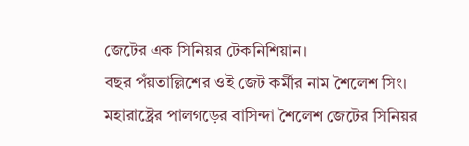জেটের এক সিনিয়র টেকনিশিয়ান।
বছর পঁয়তাল্লিশের ওই জেট কর্মীর নাম শৈলেশ সিং। মহারাষ্ট্রের পালগড়ের বাসিন্দা শৈলেশ জেটের সিনিয়র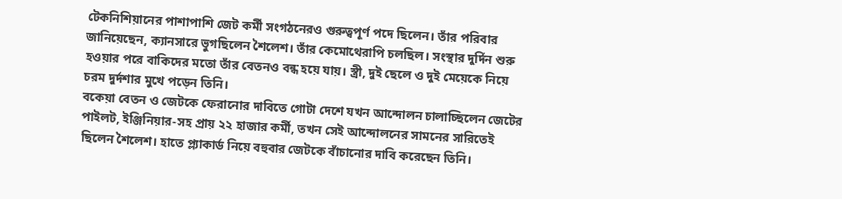টেকনিশিয়ানের পাশাপাশি জেট কর্মী সংগঠনেরও গুরুত্বপূর্ণ পদে ছিলেন। তাঁর পরিবার জানিয়েছেন, ক্যানসারে ভুগছিলেন শৈলেশ। তাঁর কেমোথেরাপি চলছিল। সংস্থার দুর্দিন শুরু হওয়ার পরে বাকিদের মতো তাঁর বেতনও বন্ধ হয়ে যায়। স্ত্রী, দুই ছেলে ও দুই মেয়েকে নিয়ে চরম দুর্দশার মুখে পড়েন তিনি।
বকেয়া বেতন ও জেটকে ফেরানোর দাবিতে গোটা দেশে যখন আন্দোলন চালাচ্ছিলেন জেটের পাইলট, ইঞ্জিনিয়ার-সহ প্রায় ২২ হাজার কর্মী, তখন সেই আন্দোলনের সামনের সারিতেই ছিলেন শৈলেশ। হাতে প্ল্যাকার্ড নিয়ে বহুবার জেটকে বাঁচানোর দাবি করেছেন তিনি।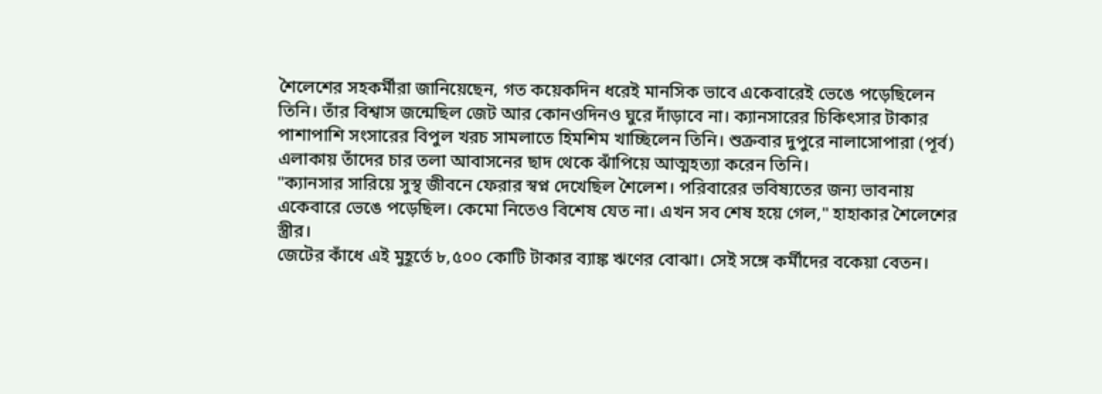শৈলেশের সহকর্মীরা জানিয়েছেন, গত কয়েকদিন ধরেই মানসিক ভাবে একেবারেই ভেঙে পড়েছিলেন তিনি। তাঁর বিশ্বাস জন্মেছিল জেট আর কোনওদিনও ঘুরে দাঁড়াবে না। ক্যানসারের চিকিৎসার টাকার পাশাপাশি সংসারের বিপুল খরচ সামলাতে হিমশিম খাচ্ছিলেন তিনি। শুক্রবার দুপুরে নালাসোপারা (পূর্ব) এলাকায় তাঁদের চার তলা আবাসনের ছাদ থেকে ঝাঁপিয়ে আত্মহত্যা করেন তিনি।
"ক্যানসার সারিয়ে সুস্থ জীবনে ফেরার স্বপ্ন দেখেছিল শৈলেশ। পরিবারের ভবিষ্যতের জন্য ভাবনায় একেবারে ভেঙে পড়েছিল। কেমো নিতেও বিশেষ যেত না। এখন সব শেষ হয়ে গেল," হাহাকার শৈলেশের স্ত্রীর।
জেটের কাঁধে এই মুহূর্তে ৮,৫০০ কোটি টাকার ব্যাঙ্ক ঋণের বোঝা। সেই সঙ্গে কর্মীদের বকেয়া বেতন।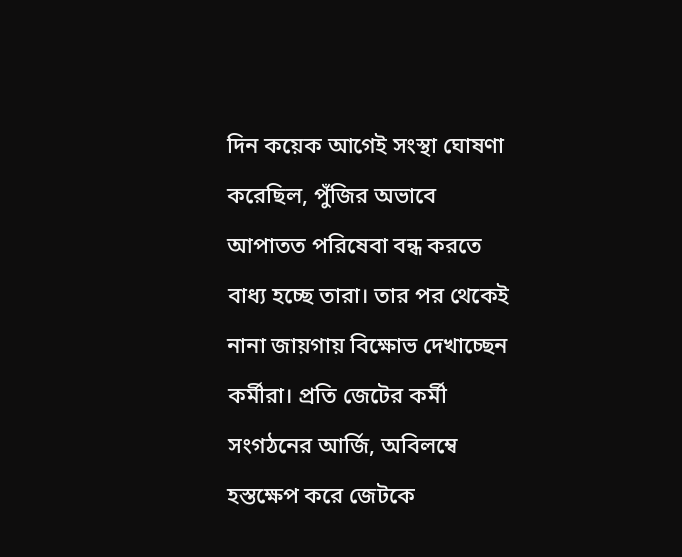দিন কয়েক আগেই সংস্থা ঘোষণা করেছিল, পুঁজির অভাবে আপাতত পরিষেবা বন্ধ করতে বাধ্য হচ্ছে তারা। তার পর থেকেই নানা জায়গায় বিক্ষোভ দেখাচ্ছেন কর্মীরা। প্রতি জেটের কর্মী সংগঠনের আর্জি, অবিলম্বে হস্তক্ষেপ করে জেটকে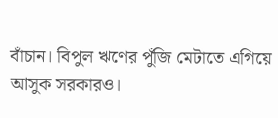বাঁচান। বিপুল ঋণের পুঁজি মেটাতে এগিয়ে আসুক সরকারও।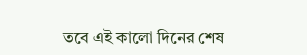তবে এই কালো দিনের শেষ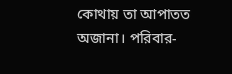কোথায় তা আপাতত অজানা। পরিবার-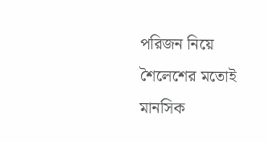পরিজন নিয়ে শৈলেশের মতোই মানসিক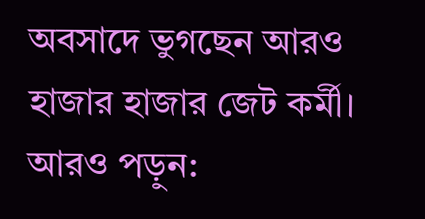অবসাদে ভুগছেন আরও হাজার হাজার জেট কর্মী।
আরও পড়ুন: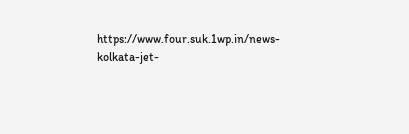https://www.four.suk.1wp.in/news-kolkata-jet-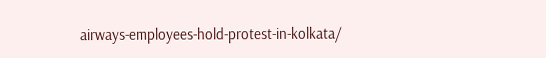airways-employees-hold-protest-in-kolkata/